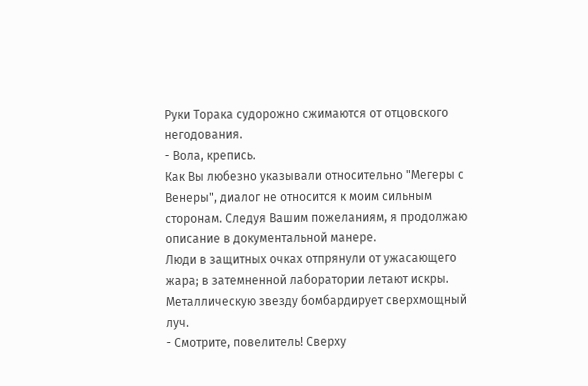Руки Торака судорожно сжимаются от отцовского негодования.
- Вола, крепись.
Как Вы любезно указывали относительно "Мегеры с Венеры", диалог не относится к моим сильным сторонам. Следуя Вашим пожеланиям, я продолжаю описание в документальной манере.
Люди в защитных очках отпрянули от ужасающего жара; в затемненной лаборатории летают искры.
Металлическую звезду бомбардирует сверхмощный луч.
- Смотрите, повелитель! Сверху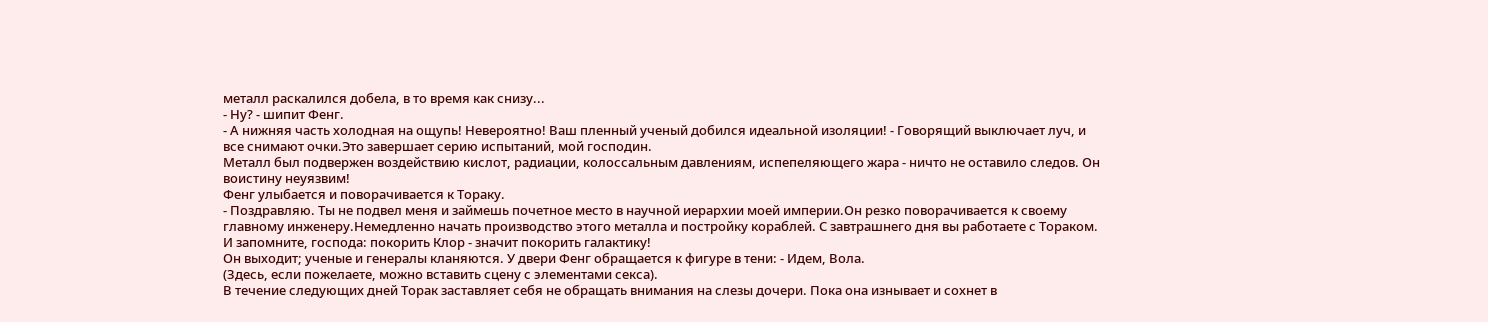металл раскалился добела, в то время как снизу...
- Ну? - шипит Фенг.
- А нижняя часть холодная на ощупь! Невероятно! Ваш пленный ученый добился идеальной изоляции! - Говорящий выключает луч, и все снимают очки.Это завершает серию испытаний, мой господин.
Металл был подвержен воздействию кислот, радиации, колоссальным давлениям, испепеляющего жара - ничто не оставило следов. Он воистину неуязвим!
Фенг улыбается и поворачивается к Тораку.
- Поздравляю. Ты не подвел меня и займешь почетное место в научной иерархии моей империи.Он резко поворачивается к своему главному инженеру.Немедленно начать производство этого металла и постройку кораблей. С завтрашнего дня вы работаете с Тораком. И запомните, господа: покорить Клор - значит покорить галактику!
Он выходит; ученые и генералы кланяются. У двери Фенг обращается к фигуре в тени: - Идем, Вола.
(Здесь, если пожелаете, можно вставить сцену с элементами секса).
В течение следующих дней Торак заставляет себя не обращать внимания на слезы дочери. Пока она изнывает и сохнет в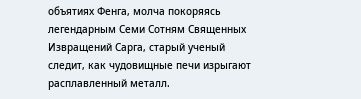объятиях Фенга, молча покоряясь легендарным Семи Сотням Священных Извращений Сарга, старый ученый следит, как чудовищные печи изрыгают расплавленный металл.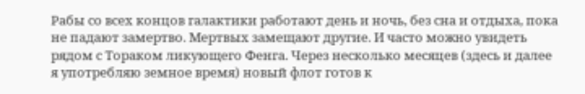Рабы со всех концов галактики работают день и ночь, без сна и отдыха, пока не падают замертво. Мертвых замещают другие. И часто можно увидеть рядом с Тораком ликующего Фенга. Через несколько месяцев (здесь и далее я употребляю земное время) новый флот готов к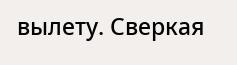вылету. Сверкая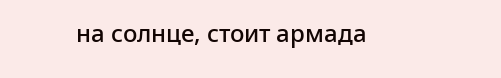на солнце, стоит армада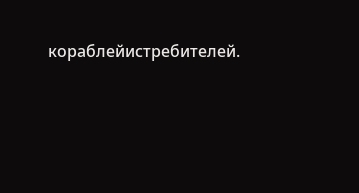кораблейистребителей.